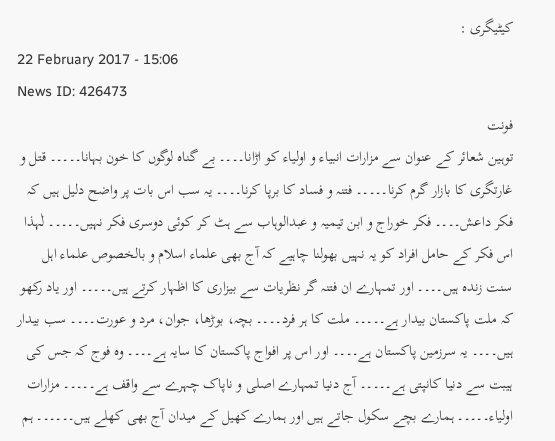کیٹیگری :
22 February 2017 - 15:06
News ID: 426473
فونت
توہین شعائر کے عنوان سے مزارات انبیاء و اولیاء کو اڑانا۔۔۔۔ بے گناہ لوگوں کا خون بہانا۔۔۔۔۔ قتل و غارتگری کا بازار گرم کرنا۔۔۔۔۔ فتنہ و فساد کا برپا کرنا۔۔۔۔ یہ سب اس بات پر واضح دلیل ہیں کہ فکر داعش۔۔۔۔ فکر خوراج و ابن تیمیہ و عبدالوہاب سے ہٹ کر کوئی دوسری فکر نہیں۔۔۔۔۔ لٰہذا اس فکر کے حامل افراد کو یہ نہیں بھولنا چاہیے کہ آج بھی علماء اسلام و بالخصوص علماء اہل سنت زندہ ہیں۔۔۔۔ اور تمہارے ان فتنہ گر نظریات سے بیزاری کا اظہار کرتے ہیں۔۔۔۔۔ اور یاد رکھو کہ ملت پاکستان بیدار ہے۔۔۔۔۔ ملت کا ہر فرد۔۔۔۔ بچہ، بوڑھا، جوان، مرد و عورت۔۔۔۔ سب بیدار ہیں۔۔۔۔ یہ سرزمین پاکستان ہے۔۔۔۔ اور اس پر افواج پاکستان کا سایہ ہے۔۔۔۔ وہ فوج کہ جس کی ہیبت سے دنیا کانپتی ہے۔۔۔۔۔ آج دنیا تمہارے اصلی و ناپاک چہرے سے واقف ہے۔۔۔۔۔ مزارات اولیاء۔۔۔۔۔ ہمارے بچے سکول جاتے ہیں اور ہمارے کھیل کے میدان آج بھی کھلے ہیں۔۔۔۔۔۔ ہم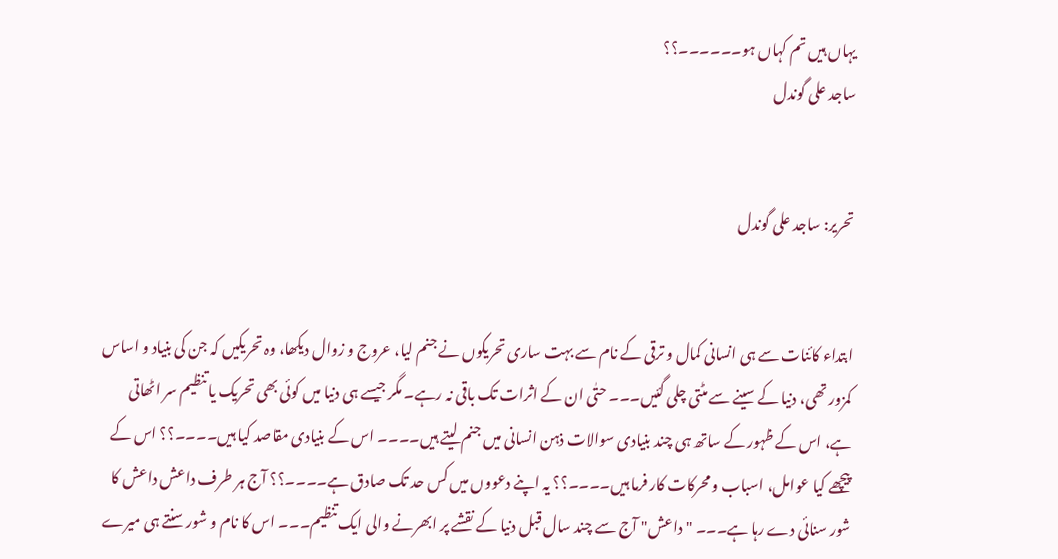یہاں ہیں تم کہاں ہو۔۔۔۔۔۔؟؟
ساجد علی گوندل


تحریر: ساجد علی گوندل


ابتداء کائنات سے ہی انسانی کمال و ترقی کے نام سے بہت ساری تحریکوں نے جنم لیا، عروج و زوال دیکھا، وہ تحریکیں کہ جن کی بنیاد و اساس کمزور تھی، دنیا کے سینے سے مٹتی چلی گئیں۔۔۔ حتٰی ان کے اثرات تک باقی نہ رہے۔ مگر جیسے ہی دنیا میں کوئی بھی تحریک یا تنظیم سر اٹھاتی ہے، اس کے ظہور کے ساتھ ہی چند بنیادی سوالات ذہن انسانی میں جنم لیتے ہیں۔۔۔۔ اس کے بنیادی مقاصد کیا ہیں۔۔۔۔؟؟ اس کے پیچھے کیا عوامل، اسباب و محرکات کار فرما ہیں۔۔۔۔؟؟ یہ اپنے دعووں میں کس حد تک صادق ہے۔۔۔۔؟؟ آج ہر طرف داعش داعش کا شور سنائی دے رہا ہے۔۔۔ "داعش" آج سے چند سال قبل دنیا کے نقشے پر ابھرنے والی ایک تنظیم۔۔۔ اس کا نام و شور سنتے ہی میرے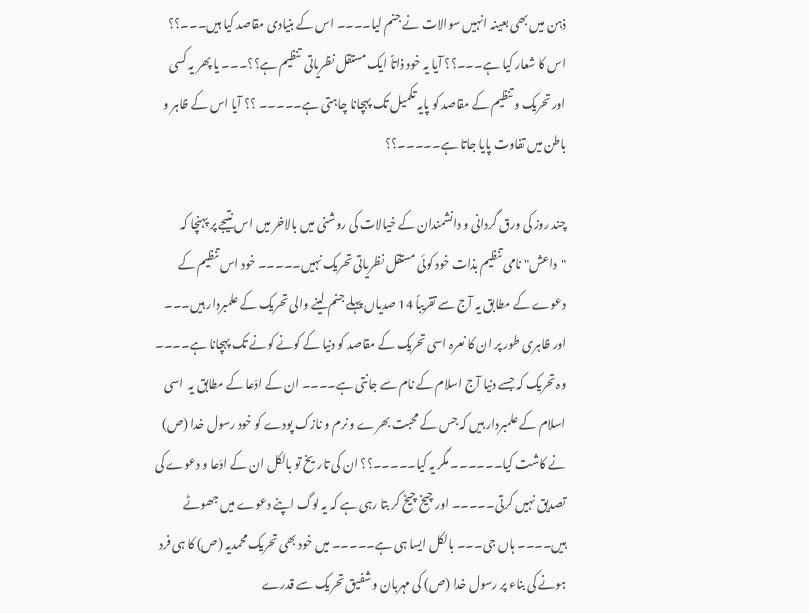ذہن میں بھی بعینہ انہیں سوالات نے جنم لیا۔۔۔۔ اس کے بنیادی مقاصد کیا ہیں۔۔۔؟؟ اس کا شعار کیا ہے۔۔۔؟؟ آیا یہ خود ذاتاً ایک مستقل نظریاتی  تنظیم ہے؟؟۔۔۔ یا پھر یہ کسی اور تحریک و تنظیم کے مقاصد کو پایہ تکمیل تک پہچانا چاہتی ہے۔۔۔۔۔ ؟؟ آیا اس کے ظاہر و باطن میں تفاوت پایا جاتا ہے۔۔۔۔۔؟؟

چند روز کی ورق گردانی و دانشمندان کے خیالات کی روشنی میں بالاخر میں اس نتیجے پر پہنچا کہ "داعش" نامی تنظیم بذات خود کوئی مستقل نظریاتی تحریک نہیں۔۔۔۔۔ خود اس تنظیم کے دعوے کے مطابق یہ آج سے تقریباً 14 صدیاں پہلے جنم لینے والی تحریک کے علمبردار ہیں۔۔۔ اور ظاہری طور پر ان کا نعرہ اسی تحریک کے مقاصد کو دنیا کے کونے کونے تک پہچانا ہے۔۔۔۔ وہ تحریک کہ جسے دنیا آج اسلام کے نام سے جانتی ہے۔۔۔۔ ان کے ادّعا کے مطابق یہ  اسی اسلام کے علمبردار ہیں کہ جس کے محبت بھرے و نرم و نازک پودے کو خود رسول خدا (ص) نے کاشت کیا۔۔۔۔۔۔ مگر یہ کیا۔۔۔۔۔؟؟ ان کی تاریخ تو بالکل ان کے ادّعا و دعوے کی تصدیق نہیں کرتی۔۔۔۔۔ اور چیخ چیخ کر بتا رہی ہے کہ یہ لوگ اپنے دعوے میں جھوٹے ہیں۔۔۔۔ ہاں جی۔۔۔ بالکل ایسا ہی ہے۔۔۔۔۔ میں خود بھی تحریک محمدیہ (ص) کا ہی فرد ہونے کی بناء پر رسول خدا (ص) کی مہربان و شفیق تحریک سے قدرے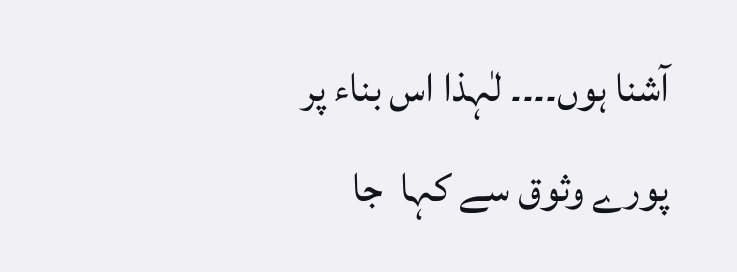آشنا ہوں۔۔۔۔ لٰہذا اس بناء پر پورے وثوق سے کہا  جا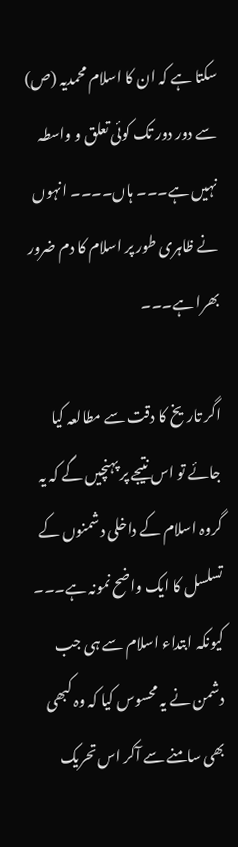سکتا ہے کہ ان کا اسلام محمدیہ (ص) سے دور دور تک کوئی تعلق و واسطہ نہیں ہے۔۔۔ ہاں۔۔۔۔ انہوں نے ظاہری طور پر اسلام کا دم ضرور بھرا ہے۔۔۔

اگر تاریخ کا دقت سے مطالعہ کیا جائے تو اس نتیجے پر پہنچیں گے کہ یہ گروہ اسلام کے داخلی دشمنوں کے تسلسل کا ایک واضح نمونہ ہے۔۔۔ کیونکہ ابتداء اسلام سے ہی جب دشمن نے یہ محسوس کیا کہ وہ کبھی بھی سامنے سے آکر اس تحریک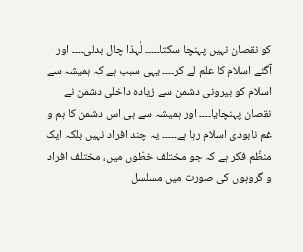کو نقصان نہیں پہنچا سکتا۔۔۔۔۔ لٰہذا چال بدلی۔۔۔۔ اور آگئے اسلام کا علم لے کر۔۔۔۔ یہی سبب ہے کہ ہمیشہ سے اسلام کو بیرونی دشمن سے زیادہ داخلی دشمن نے نقصان پہنچایا۔۔۔۔ اور ہمیشہ سے ہی اس دشمن کا ہم و غم نابودی اسلام رہا ہے۔۔۔۔۔ یہ چند افراد نہیں بلکہ ایک منظّم فکر ہے کہ جو مختلف خطّوں میں، مختلف افراد و گروہوں کی صورت میں مسلسل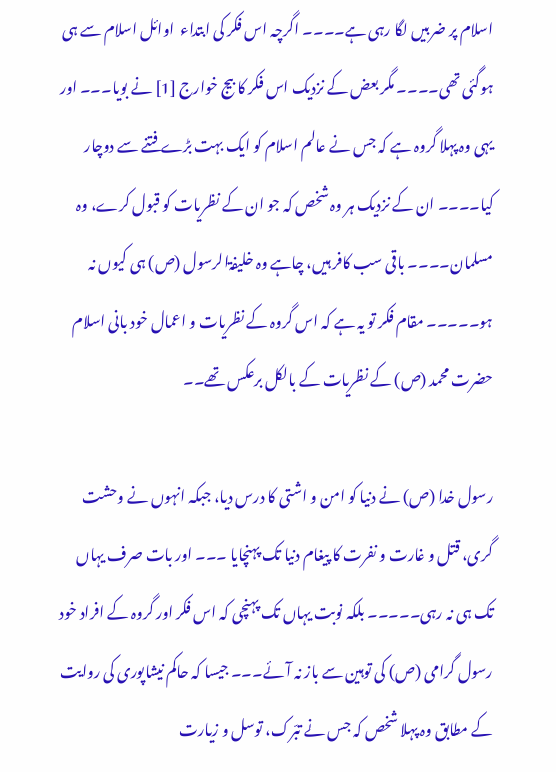اسلام پر ضربیں لگا رہی ہے۔۔۔۔ اگرچہ اس فکر کی ابتداء  اوائل اسلام سے ہی ہوگئی تھی۔۔۔۔ مگر بعض کے نزدیک اس فکر کا بیج خوارج [1] نے بویا۔۔۔ اور یہی وہ پہلا گروہ ہے کہ جس نے عالم اسلام کو ایک بہت بڑے فتنے سے دوچار کیا۔۔۔۔ ان کے نزدیک ہر وہ شخص کہ جو ان کے نظریات کو قبول کرے، وہ مسلمان۔۔۔۔ باقی سب کافر ہیں، چاہے وہ خلیفۃالرسول (ص) ہی کیوں نہ ہو۔۔۔۔۔ مقام فکر تو یہ ہے کہ اس گروہ کے نظریات و اعمال خود بانی اسلام حضرت محمد (ص) کے نظریات کے بالکل برعکس تھے۔۔

رسول خدا (ص) نے دنیا کو امن و اشتی کا درس دیا، جبکہ انہوں نے وحشت گری، قتل و غارت و نفرت کا پیغام دنیا تک پہنچایا ۔۔۔ اور بات صرف یہاں تک ہی نہ رہی۔۔۔۔۔ بلکہ نوبت یہاں تک پہنچی کہ اس فکر اور گروہ کے افراد خود رسول گرامی (ص) کی توہین سے باز نہ آئے۔۔۔ جیسا کہ حاکم نیشاپوری کی روایت کے مطابق وہ پہلا شخص کہ جس نے تبّرک، توسل و زیارت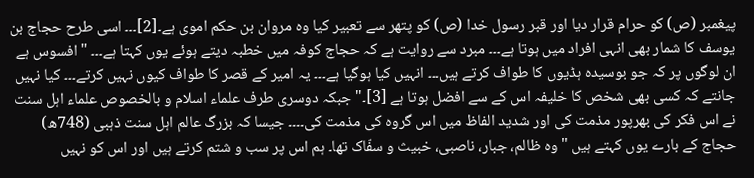پیغمبر (ص) کو حرام قرار دیا اور قبر رسول خدا (ص) کو پتھر سے تعبیر کیا وہ مروان بن حکم اموی ہے۔[2]۔۔۔ اسی طرح حجاج بن یوسف کا شمار بھی انہی افراد میں ہوتا ہے۔۔۔ مبرد سے روایت ہے کہ حجاج کوفہ میں خطبہ دیتے ہوئے یوں کہتا ہے۔۔۔ "افسوس ہے ان لوگوں پر کہ جو بوسیدہ ہڈیوں کا طواف کرتے ہیں۔۔۔ انہیں کیا ہوگیا ہے۔۔۔ یہ امیر کے قصر کا طواف کیوں نہیں کرتے۔۔۔ کیا نہیں جانتے کہ کسی بھی شخص کا خلیفہ اس کے سے افضل ہوتا ہے [3]۔" جبکہ دوسری طرف علماء اسلام و بالخصوص علماء اہل سنت نے اس فکر کی بھرپور مذمت کی اور شدید الفاظ میں اس گروہ کی مذمت کی۔۔۔۔ جیسا کہ بزرگ عالم اہل سنت ذہبی (748ھ) حجاج کے بارے یوں کہتے ہیں "وہ ظالم، جبار، ناصبی، خبیث و سفّاک تھا۔ ہم اس پر سب و شتم کرتے ہیں اور اس کو نہیں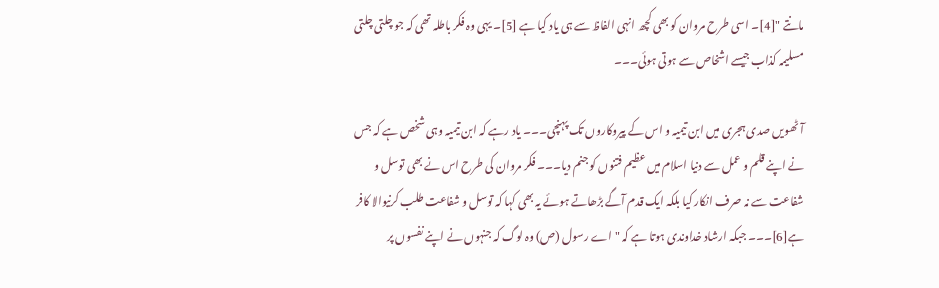مانتے "[4]۔ اسی طرح مروان کو بھی کچھ انہی الفاظ سے ہی یاد کیا ہے [5]۔ یہی وہ فکر باطلہ تھی کہ جو چلتی چلتی مسلیمہ کذاب جیسے اشخاص سے ہوتی ہوئی۔۔۔

آٹھویں صدی ہجری میں ابن تیمیہ و اس کے پیروکاروں تک پہنچی۔۔۔ یاد رہے کہ ابن تیمیہ وہی شخص ہے کہ جس نے اپنے قلم و عمل سے دنیا اسلام میں عظیم فتنوں کو جنم دیا۔۔۔ فکر مروان کی طرح اس نے بھی توسل و شفاعت سے نہ صرف انکار کیا بلکہ ایک قدم آگے بڑھاتے ہوئے یہ بھی کہا کہ توسل و شفاعت طلب کرنیوالا کافر ہے[6]۔۔۔ جبکہ ارشاد خداوندی ہوتا ہے کہ "اے رسول (ص) وہ لوگ کہ جنہوں نے اپنے نفسوں پر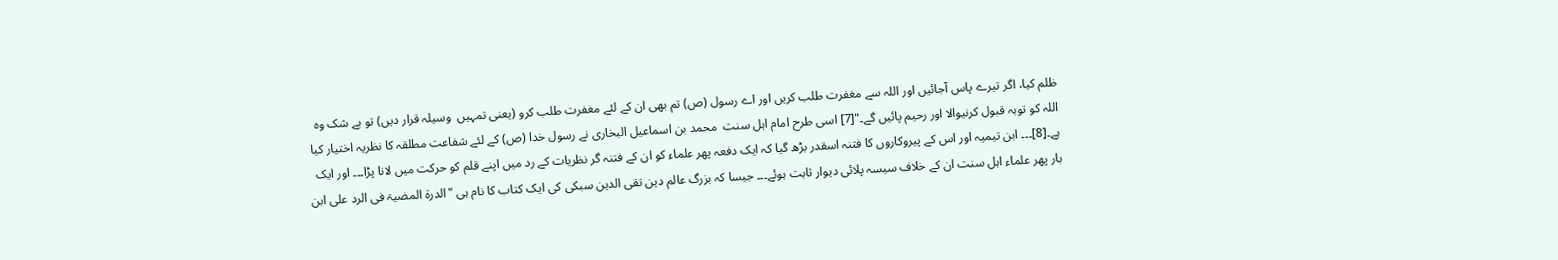ظلم کیا، اگر تیرے پاس آجائیں اور اللہ سے مغفرت طلب کریں اور اے رسول (ص) تم بھی ان کے لئے مغفرت طلب کرو (یعنی تمہیں  وسیلہ قرار دیں) تو بے شک وہ اللہ کو توبہ قبول کرنیوالا اور رحیم پائیں گے۔"[7] اسی طرح امام اہل سنت  محمد بن اسماعیل البخاری نے رسول خدا (ص) کے لئے شفاعت مطلقہ کا نظریہ اختیار کیا ہے۔[8]۔۔۔ ابن تیمیہ اور اس کے پیروکاروں کا فتنہ اسقدر بڑھ گیا کہ ایک دفعہ پھر علماء کو ان کے فتنہ گر نظریات کے رد میں اپنے قلم کو حرکت میں لانا پڑا۔۔۔ اور ایک بار پھر علماء اہل سنت ان کے خلاف سیسہ پلائی دیوار ثابت ہوئے۔۔۔ جیسا کہ بزرگ عالم دین تقی الدین سبکی کی ایک کتاب کا نام ہی "الدرۃ المضیۃ فی الرد علی ابن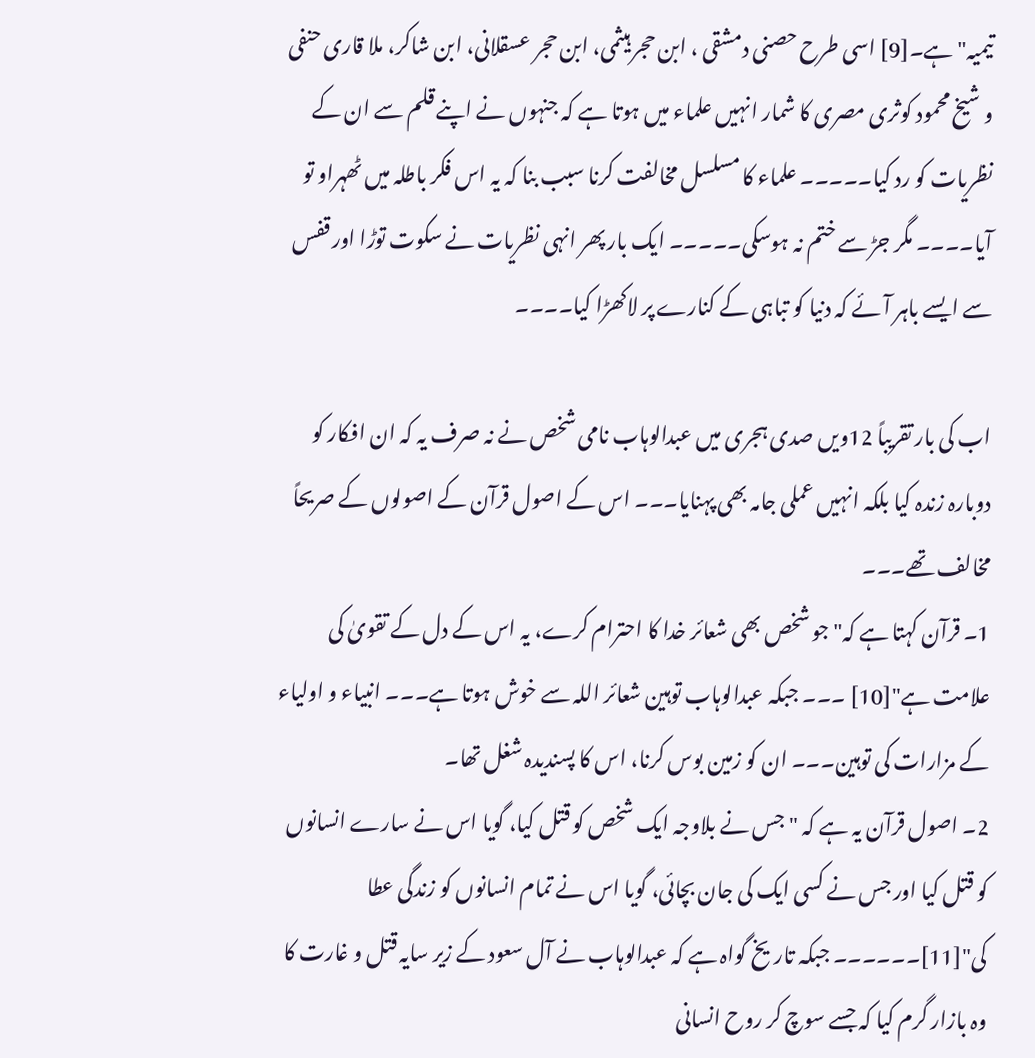تیمیہ" ہے۔[9] اسی طرح حصنی دمشقی ، ابن حجر ہیثمی، ابن حجر عسقلانی، ابن شاکر، ملا قاری حنفی و شیخ محمود کوثری مصری کا شمار انہیں علماء میں ہوتا ہے کہ جنہوں نے اپنے قلم سے ان کے نظریات کو رد کیا۔۔۔۔۔ علماء کا مسلسل مخالفت کرنا سبب بنا کہ یہ اس فکر باطلہ میں ٹھہراو تو آیا۔۔۔۔ مگر جڑ سے ختم نہ ہوسکی۔۔۔۔۔ ایک بار پھر انہی نظریات نے سکوت توڑا اور قفس سے ایسے باہر آئے کہ دنیا کو تباہی کے کنارے پر لاکھڑا کیا۔۔۔۔

اب کی بار تقریباً 12ویں صدی ہجری میں عبدالوہاب نامی شخص نے نہ صرف یہ کہ ان افکار کو دوبارہ زندہ کیا بلکہ انہیں عملی جامہ بھی پہنایا۔۔۔ اس کے اصول قرآن کے اصولوں کے صریحاً مخالف تھے۔۔۔
1۔ قرآن کہتا ہے کہ"جو شخص بھی شعائر خدا کا احترام کرے، یہ اس کے دل کے تقویٰ کی علامت ہے"[10] ۔۔۔ جبکہ عبدالوہاب توہین شعائر اللہ سے خوش ہوتا ہے۔۔۔ انبیاء و اولیاء کے مزارات کی توہین۔۔۔ ان کو زمین بوس کرنا، اس کا پسندیدہ شغل تھا۔
2۔ اصول قرآن یہ ہے کہ "جس نے بلاوجہ ایک شخص کو قتل کیا، گویا اس نے سارے انسانوں کو قتل کیا اور جس نے کسی ایک کی جان بچائی، گویا اس نے تمام انسانوں کو زندگی عطا کی"[11]۔۔۔۔۔۔ جبکہ تاریخ گواہ ہے کہ عبدالوہاب نے آل سعود کے زیر سایہ قتل و غارت کا وہ بازار گرم کیا کہ جسے سوچ کر روح انسانی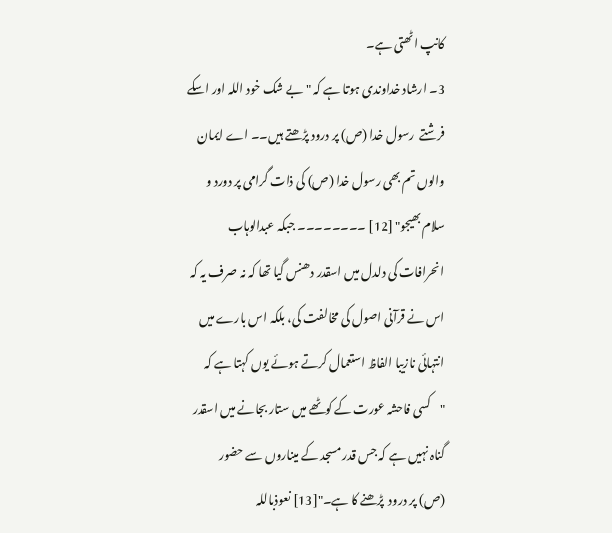کانپ اٹھتی ہے۔
3۔ ارشاد خداوندی ہوتا ہے کہ "بے شک خود اللہ اور اسکے فرشتے  رسول خدا (ص) پر درود پڑھتے ہیں۔۔ اے ایمان والوں تم بھی رسول خدا (ص) کی ذات گرامی پر دورد و سلام بھیجو" [12] ۔۔۔۔۔۔۔۔ جبکہ عبدالوہاب انحرافات کی دلدل میں اسقدر دھنس گیا تھا کہ نہ صرف یہ کہ اس نے قرآنی اصول کی مخالفت کی، بلکہ اس بارے میں انتہائی نازیبا الفاظ استعمال کرتے ہوئے یوں کہتا ہے کہ "کسی فاحشہ عورت کے کوٹھے میں ستار بجانے میں اسقدر گناہ نہیں ہے کہ جس قدر مسجد کے میناروں سے حضور (ص) پر درود  پڑھنے کا ہے۔"[13] نعوذباللہ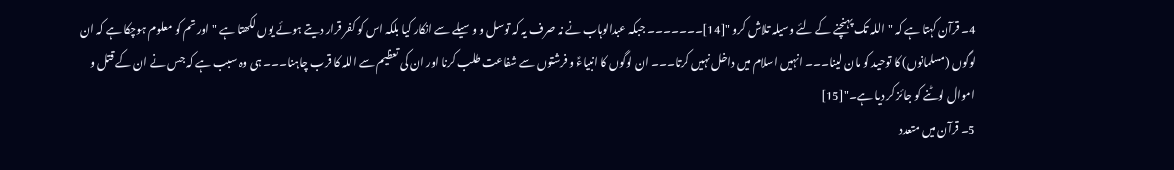4۔ قرآن کہتا ہے کہ "اللہ تک پہنچنے کے لئے وسیلہ تلاش کرو "[14]۔۔۔۔۔۔۔ جبکہ عبدالوہاب نے نہ صرف یہ کہ توسل و وسیلے سے انکار کیا بلکہ اس کو کفر قرار دیتے ہوئے یوں لکھتا ہے "اور تم کو معلوم ہوچکا ہے کہ ان لوگوں (مسلمانوں) کا توحید کو مان لینا۔۔۔ انہیں اسلام میں داخل نہیں کرتا۔۔۔ ان لوگوں کا انبیاءؑ و فرشتوں سے شفاعت طلب کرنا اور ان کی تعظیم سے اللہ کا قرب چاہنا۔۔۔ ہی وہ سبب ہے کہ جس نے ان کے قتل و اموال لوٹنے کو جائز کر دیا ہے۔"[15]
5۔ قرآن میں متعدد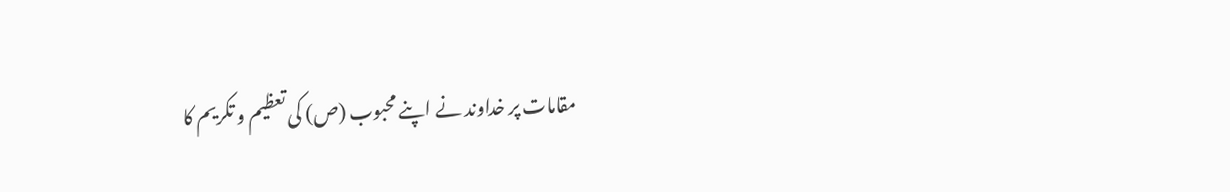مقامات پر خداوند نے اپنے محبوب (ص) کی تعظیم و تکریم کا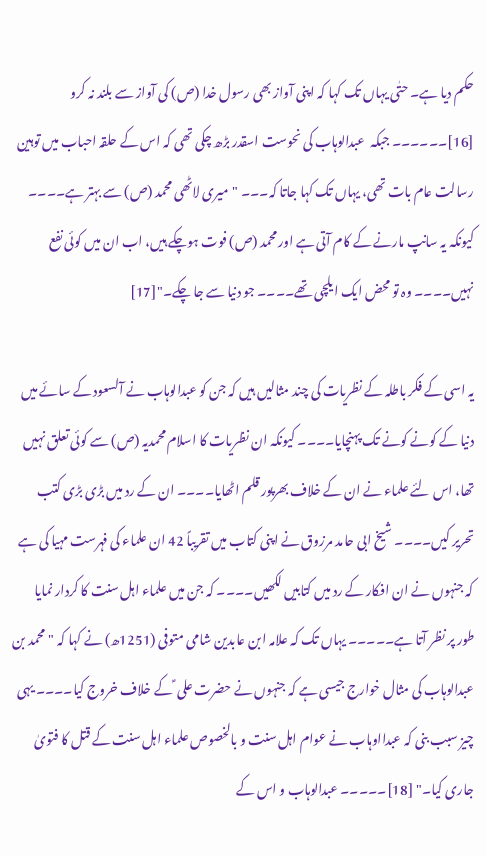حکم دیا ہے۔ حتٰی یہاں تک کہا کہ اپنی آواز بھی رسول خدا (ص) کی آواز سے بلند نہ کرو [16]۔۔۔۔۔۔ جبکہ  عبدالوہاب کی نحوست اسقدر بڑھ چکی تھی کہ اس کے حلقہ احباب میں توہین رسالت عام بات تھی، یہاں تک کہا جاتا کہ۔۔۔ "میری لاٹھی محمد (ص) سے بہتر ہے۔۔۔۔ کیونکہ یہ سانپ مارنے کے کام آتی ہے اور محمد (ص) فوت ہوچکے ہیں، اب ان میں کوئی نفع نہیں۔۔۔۔ وہ تو محض ایک ایلچی تھے۔۔۔۔ جو دنیا سے جا چکے۔"[17]

یہ اسی کے فکر باطلہ کے نظریات کی چند مثالیں ہیں کہ جن کو عبدالوہاب نے آلسعود کے سائے میں دنیا کے کونے کونے تک پہنچایا۔۔۔۔ کیونکہ ان نظریات کا اسلام محمدیہ (ص) سے کوئی تعلق نہیں تھا، اس لئے علماء نے ان کے خلاف بھرپور قلم اٹھایا۔۔۔۔ ان کے رد میں بڑی بڑی کتب تحریر کیں۔۔۔۔ شیخ ابی حامد مرزوق نے اپنی کتاب میں تقریباً 42 ان علماء کی فہرست مہیا کی ہے کہ جنہوں نے ان افکار کے رد میں کتابیں لکھیں۔۔۔۔ کہ جن میں علماء اہل سنت کا کردار نمایا طور پر نظر آتا ہے۔۔۔۔۔ یہاں تک کہ علامہ ابن عابدین شامی متوفی (1251ھ) نے کہا کہ "محمد بن عبدالوہاب کی مثال خوارج جیسی ہے کہ جنہوں نے حضرت علی ؑ کے خلاف خروج کیا۔۔۔۔ یہی چیز سبب بنی کہ عبدااوہاب نے عوام اہل سنت و بالخصوص علماء اہل سنت کے قتل کا فتویٰ جاری کیا۔" [18]۔۔۔۔۔ عبدالوہاب و اس کے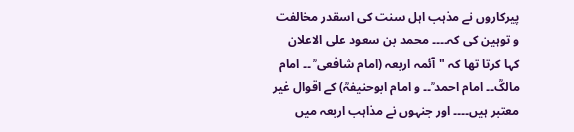پیرکاروں نے مذہب اہل سنت کی اسقدر مخالفت و توہین کی کہ۔۔۔۔ محمد بن سعود علی الاعلان کہا کرتا تھا کہ "آئمہ اربعہ (امام شافعی ؒ ۔۔ امام مالکؒ۔۔ امام احمد ؒ۔۔ و امام ابوحنیفہؒ) کے اقوال غیر معتبر ہیں۔۔۔۔ اور جنہوں نے مذاہب اربعہ میں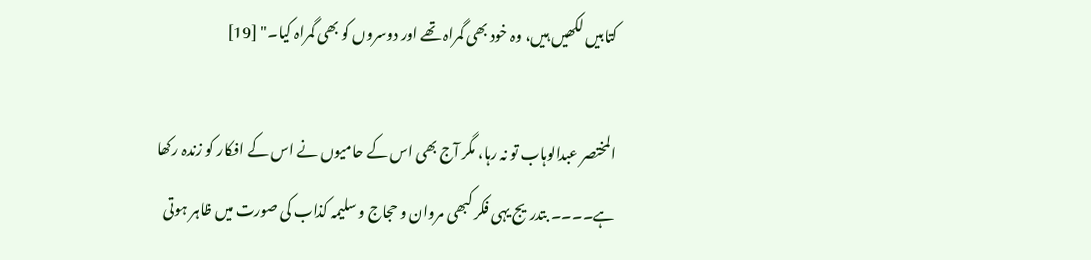کتابیں لکھیں ہیں، وہ خود بھی گمراہ تھے اور دوسروں کو بھی گمراہ کیا۔" [19]

المختصر عبدالوہاب تو نہ رہا، مگر آج بھی اس کے حامیوں نے اس کے افکار کو زندہ رکھا ہے۔۔۔۔ بتدریج یہی فکر کبھی مروان و حجاج و سلیمہ کذاب کی صورت میں ظاہر ہوتی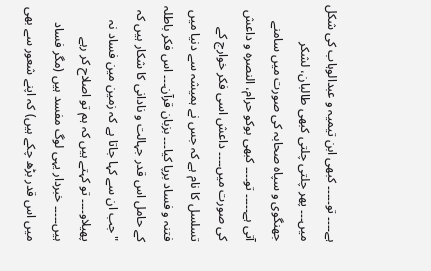ہے۔۔۔۔ تو۔۔۔۔۔ کبھی ابن تیمیہ و عبدالوہاب کی شکل میں۔۔۔ پھر چلتی چلتی کبھی طالبان، لشکر جھنگوی و سپاہ صحابہ کی صورت میں سامنے آتی ہے۔۔۔۔۔ تو۔۔۔۔ کبھی بوکو حرام، النصرہ و داعش کی صورت میں۔۔۔۔ داعش اسی فکر خوارج کے تسلسل کا نام ہے کہ جس نے ہمیشہ سے دنیا میں فتنہ و فساد برپا کیا۔۔۔ بزبان قرآن۔۔۔ اس فکر باطلہ کے حامل اس قدر جہالت و نادانی کا شکار ہیں کہ "جب ان سے کہا جاتا ہے کہ زمین مین فساد نہ پھیلاو۔۔۔۔ تو کہتے ہیں کہ ہم تو اصلاح کر رہے ہیں۔۔۔۔۔ خبردار یہی لوگ مفسد ہیں (مگر فساد میں اس قدر بڑھ چکے ہیں) کہ اپنے شعور سے بھی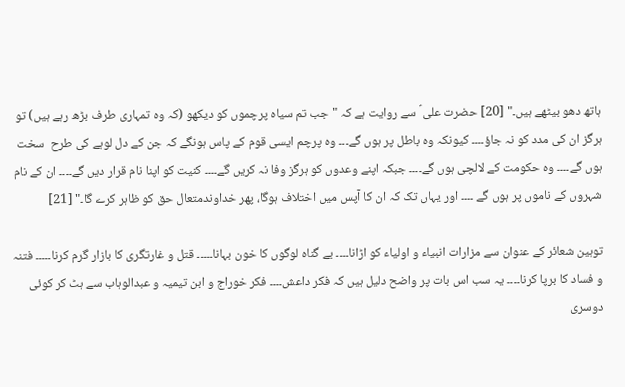ہاتھ دھو بیٹھے ہیں۔" [20] حضرت علی ؑ سے روایت ہے کہ "جب تم سیاہ پرچموں کو دیکھو (کہ وہ تمہاری طرف بڑھ رہے ہیں) تو ہرگز ان کی مدد کو نہ جاؤ۔۔۔۔ کیونکہ وہ باطل پر ہوں گے۔۔۔ وہ پرچم ایسی قوم کے پاس ہونگے کہ جن کے دل لوہے کی طرح  سخت ہوں گے۔۔۔۔ وہ حکومت کے لالچی ہوں گے۔۔۔۔ جبکہ اپنے وعدوں کو ہرگز وفا نہ کریں گے۔۔۔۔ کنیت کو اپنا نام قرار دیں گے۔۔۔۔ ان کے نام شہروں کے ناموں پر ہوں گے ۔۔۔۔ اور یہاں تک کہ ان کا آپس میں اختلاف ہوگا، پھر خداوندمتعال حق کو ظاہر کرے گا۔" [21]

توہین شعائر کے عنوان سے مزارات انبیاء و اولیاء کو اڑانا۔۔۔۔ بے گناہ لوگوں کا خون بہانا۔۔۔۔۔ قتل و غارتگری کا بازار گرم کرنا۔۔۔۔۔ فتنہ و فساد کا برپا کرنا۔۔۔۔ یہ سب اس بات پر واضح دلیل ہیں کہ فکر داعش۔۔۔۔ فکر خوراج و ابن تیمیہ و عبدالوہاب سے ہٹ کر کوئی دوسری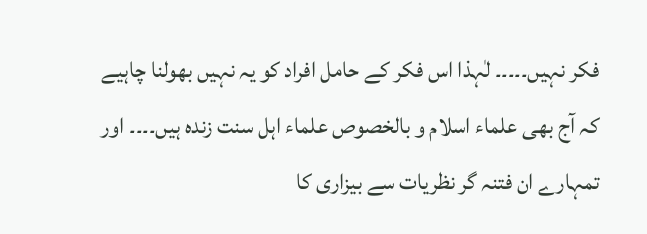فکر نہیں۔۔۔۔۔ لٰہذا اس فکر کے حامل افراد کو یہ نہیں بھولنا چاہیے کہ آج بھی علماء اسلام و بالخصوص علماء اہل سنت زندہ ہیں۔۔۔۔ اور تمہارے ان فتنہ گر نظریات سے بیزاری کا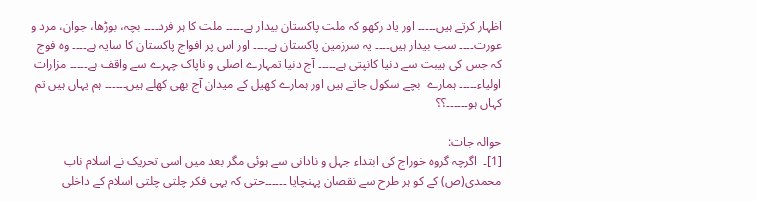اظہار کرتے ہیں۔۔۔۔۔ اور یاد رکھو کہ ملت پاکستان بیدار ہے۔۔۔۔۔ ملت کا ہر فرد۔۔۔۔ بچہ، بوڑھا، جوان، مرد و عورت۔۔۔۔ سب بیدار ہیں۔۔۔۔ یہ سرزمین پاکستان ہے۔۔۔۔ اور اس پر افواج پاکستان کا سایہ ہے۔۔۔۔ وہ فوج کہ جس کی ہیبت سے دنیا کانپتی ہے۔۔۔۔۔ آج دنیا تمہارے اصلی و ناپاک چہرے سے واقف ہے۔۔۔۔۔ مزارات اولیاء۔۔۔۔۔ ہمارے  بچے سکول جاتے ہیں اور ہمارے کھیل کے میدان آج بھی کھلے ہیں۔۔۔۔۔۔ ہم یہاں ہیں تم کہاں ہو۔۔۔۔۔۔؟؟

حوالہ جات:
[1]۔  اگرچہ گروہ خوراج کی ابتداء جہل و نادانی سے ہوئی مگر بعد میں اسی تحریک نے اسلام ناب محمدی(ص) کے کو ہر طرح سے نقصان پہنچایا ۔۔۔۔۔۔حتی کہ یہی فکر چلتی چلتی اسلام کے داخلی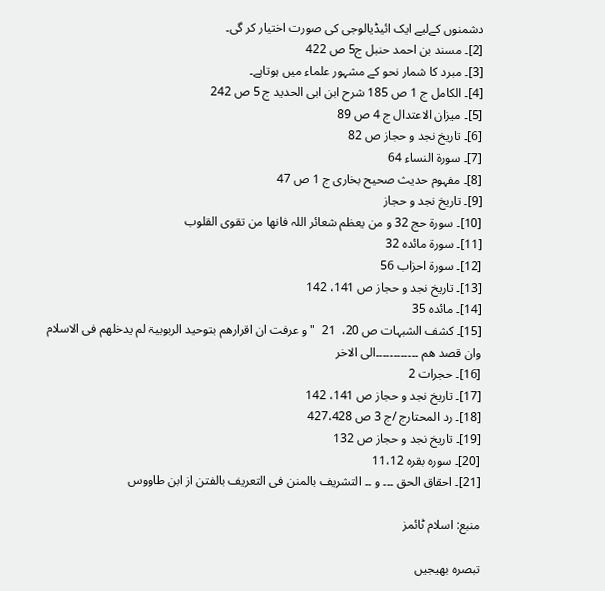دشمنوں کےلیے ایک ائیڈیالوجی کی صورت اختیار کر گی۔
[2]۔ مسند بن احمد حنبل ج5 ص 422
[3]۔ مبرد کا شمار نحو کے مشہور علماء میں ہوتاہے۔
[4]۔ الکامل ج 1 ص 185 شرح ابن ابی الحدید ج 5 ص 242
[5]۔ میزان الاعتدال ج 4 ص 89
[6]۔ تاریخ نجد و حجاز ص 82
[7]۔ سورۃ النساء 64
[8]۔ مفہوم حدیث صحیح بخاری ج 1 ص 47
[9]۔ تاریخ نجد و حجاز
[10]۔ سورۃ حج 32 و من یعظم شعائر اللہ فانھا من تقوی القلوب
[11]۔ سورۃ مائدہ 32
[12]۔ سورۃ احزاب 56
[13]۔ تاریخ نجد و حجاز ص 141، 142
[14]۔ مائدہ 35
[15]۔ کشف الشبہات ص 20،  21  " و عرفت ان اقرارھم بتوحید الربوبیۃ لم یدخلھم فی الاسلام وان قصد ھم ۔۔۔۔۔۔۔۔۔۔۔۔الی الاخر
[16]۔ حجرات 2
[17]۔ تاریخ نجد و حجاز ص 141، 142
[18]۔ رد المحتارج /ج 3 ص 427،428
[19]۔ تاریخ نجد و حجاز ص 132
[20]۔ سورہ بقرہ 11،12
[21]۔ احقاق الحق ۔۔۔ و ۔۔ التشریف بالمنن فی التعریف بالفتن از ابن طاووس

منبع: اسلام ٹائمز

تبصرہ بھیجیں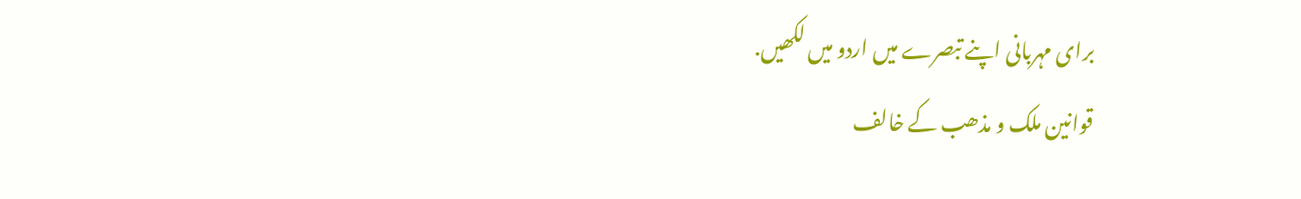برای مہربانی اپنے تبصرے میں اردو میں لکھیں.
قوانین ملک و مذھب کے خالف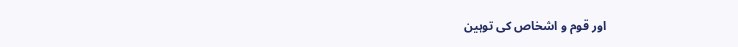اور قوم و اشخاص کی توہین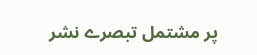پر مشتمل تبصرے نشر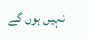نہیں ہوں گے